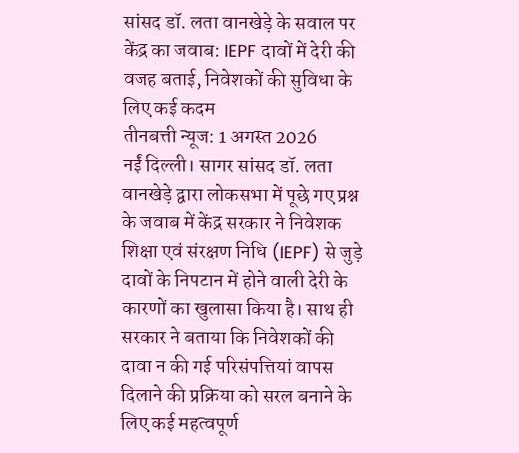सांसद डॉ. लता वानखेड़े के सवाल पर केंद्र का जवाब: IEPF दावों में देरी की वजह बताई, निवेशकों की सुविधा के लिए कई कदम
तीनबत्ती न्यूज: 1 अगस्त 2026
नईं दिल्ली। सागर सांसद डॉ. लता वानखेड़े द्वारा लोकसभा में पूछे गए प्रश्न के जवाब में केंद्र सरकार ने निवेशक शिक्षा एवं संरक्षण निधि (IEPF) से जुड़े दावों के निपटान में होने वाली देरी के कारणों का खुलासा किया है। साथ ही सरकार ने बताया कि निवेशकों की दावा न की गई परिसंपत्तियां वापस दिलाने की प्रक्रिया को सरल बनाने के लिए कई महत्वपूर्ण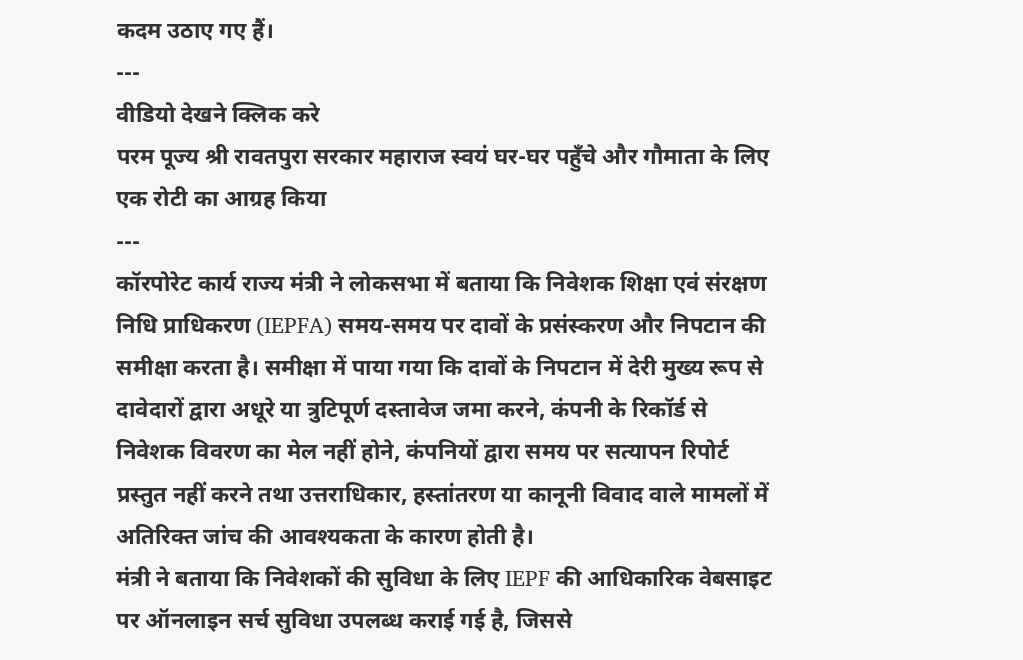कदम उठाए गए हैं।
---
वीडियो देखने क्लिक करे
परम पूज्य श्री रावतपुरा सरकार महाराज स्वयं घर-घर पहुँचे और गौमाता के लिए एक रोटी का आग्रह किया
---
कॉरपोरेट कार्य राज्य मंत्री ने लोकसभा में बताया कि निवेशक शिक्षा एवं संरक्षण निधि प्राधिकरण (IEPFA) समय-समय पर दावों के प्रसंस्करण और निपटान की समीक्षा करता है। समीक्षा में पाया गया कि दावों के निपटान में देरी मुख्य रूप से दावेदारों द्वारा अधूरे या त्रुटिपूर्ण दस्तावेज जमा करने, कंपनी के रिकॉर्ड से निवेशक विवरण का मेल नहीं होने, कंपनियों द्वारा समय पर सत्यापन रिपोर्ट प्रस्तुत नहीं करने तथा उत्तराधिकार, हस्तांतरण या कानूनी विवाद वाले मामलों में अतिरिक्त जांच की आवश्यकता के कारण होती है।
मंत्री ने बताया कि निवेशकों की सुविधा के लिए IEPF की आधिकारिक वेबसाइट पर ऑनलाइन सर्च सुविधा उपलब्ध कराई गई है, जिससे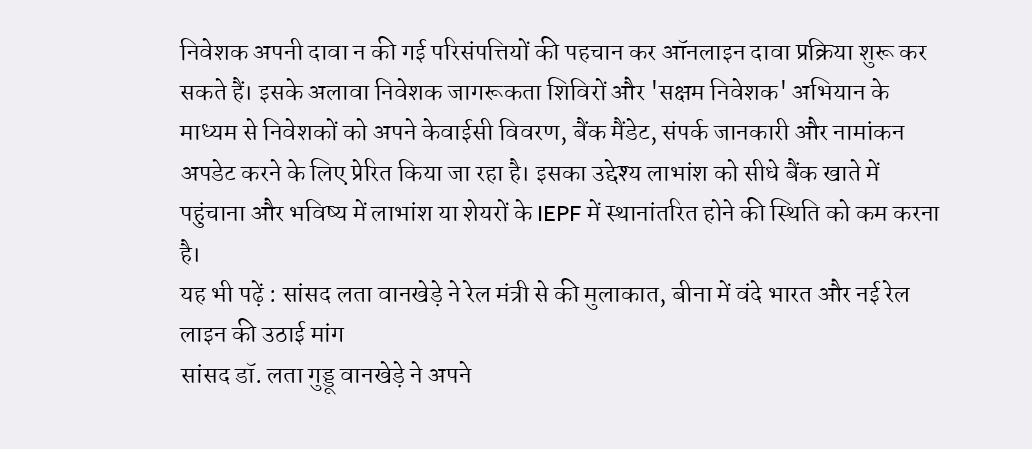निवेशक अपनी दावा न की गई परिसंपत्तियों की पहचान कर ऑनलाइन दावा प्रक्रिया शुरू कर सकते हैं। इसके अलावा निवेशक जागरूकता शिविरों और 'सक्षम निवेशक' अभियान के माध्यम से निवेशकों को अपने केवाईसी विवरण, बैंक मैंडेट, संपर्क जानकारी और नामांकन अपडेट करने के लिए प्रेरित किया जा रहा है। इसका उद्देश्य लाभांश को सीधे बैंक खाते में पहुंचाना और भविष्य में लाभांश या शेयरों के IEPF में स्थानांतरित होने की स्थिति को कम करना है।
यह भी पढ़ें : सांसद लता वानखेड़े ने रेल मंत्री से की मुलाकात, बीना में वंदे भारत और नई रेल लाइन की उठाई मांग
सांसद डॉ. लता गुड्डू वानखेड़े ने अपने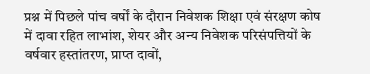प्रश्न में पिछले पांच वर्षों के दौरान निवेशक शिक्षा एवं संरक्षण कोष में दावा रहित लाभांश, शेयर और अन्य निवेशक परिसंपत्तियों के वर्षवार हस्तांतरण, प्राप्त दावों,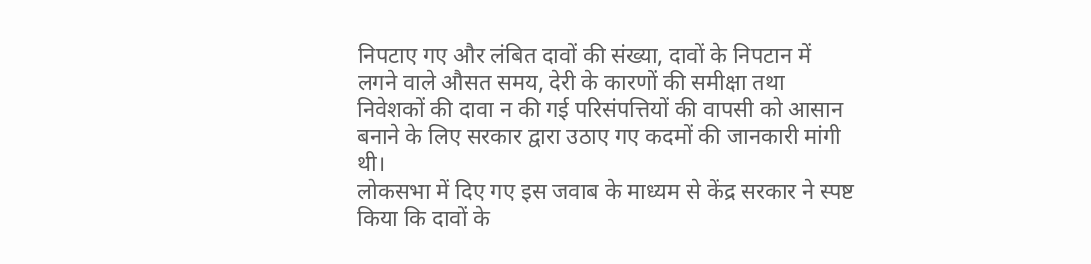निपटाए गए और लंबित दावों की संख्या, दावों के निपटान में लगने वाले औसत समय, देरी के कारणों की समीक्षा तथा निवेशकों की दावा न की गई परिसंपत्तियों की वापसी को आसान बनाने के लिए सरकार द्वारा उठाए गए कदमों की जानकारी मांगी थी।
लोकसभा में दिए गए इस जवाब के माध्यम से केंद्र सरकार ने स्पष्ट किया कि दावों के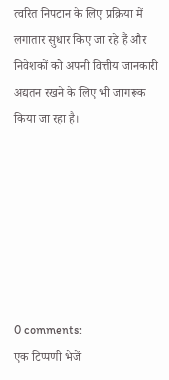त्वरित निपटान के लिए प्रक्रिया में लगातार सुधार किए जा रहे हैं और निवेशकों को अपनी वित्तीय जानकारी अद्यतन रखने के लिए भी जागरूक किया जा रहा है।







0 comments:
एक टिप्पणी भेजें